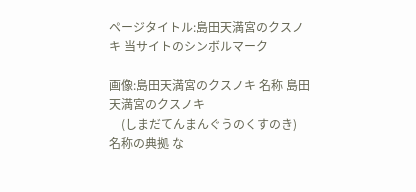ページタイトル:島田天満宮のクスノキ 当サイトのシンボルマーク

画像:島田天満宮のクスノキ 名称 島田天満宮のクスノキ
    (しまだてんまんぐうのくすのき)
名称の典拠 な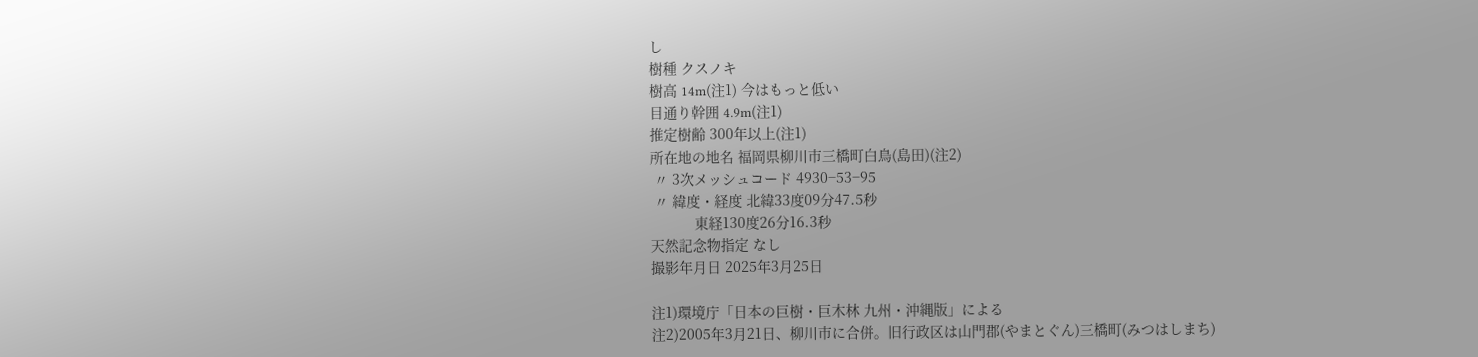し
樹種 クスノキ
樹高 14m(注1) 今はもっと低い
目通り幹囲 4.9m(注1)
推定樹齢 300年以上(注1)
所在地の地名 福岡県柳川市三橋町白鳥(島田)(注2)
 〃 3次メッシュコード 4930−53−95
 〃 緯度・経度 北緯33度09分47.5秒
           東経130度26分16.3秒
天然記念物指定 なし
撮影年月日 2025年3月25日

注1)環境庁「日本の巨樹・巨木林 九州・沖縄版」による
注2)2005年3月21日、柳川市に合併。旧行政区は山門郡(やまとぐん)三橋町(みつはしまち)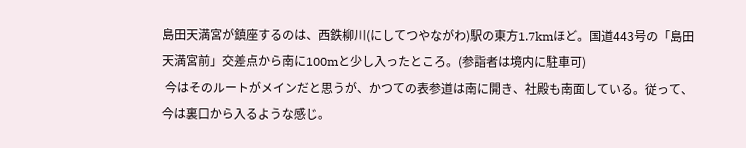島田天満宮が鎮座するのは、西鉄柳川(にしてつやながわ)駅の東方1.7kmほど。国道443号の「島田天満宮前」交差点から南に100mと少し入ったところ。(参詣者は境内に駐車可)
 今はそのルートがメインだと思うが、かつての表参道は南に開き、社殿も南面している。従って、今は裏口から入るような感じ。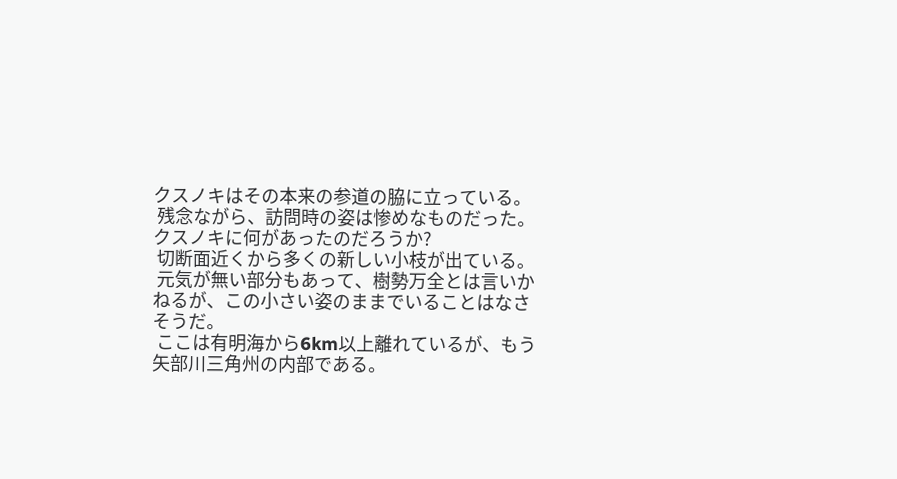クスノキはその本来の参道の脇に立っている。
 残念ながら、訪問時の姿は惨めなものだった。クスノキに何があったのだろうか?
 切断面近くから多くの新しい小枝が出ている。
 元気が無い部分もあって、樹勢万全とは言いかねるが、この小さい姿のままでいることはなさそうだ。
 ここは有明海から6km以上離れているが、もう矢部川三角州の内部である。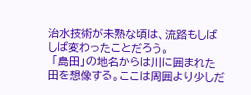治水技術が未熟な頃は、流路もしばしば変わったことだろう。
 「島田」の地名からは川に囲まれた田を想像する。ここは周囲より少しだ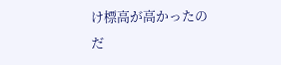け標高が高かったのだ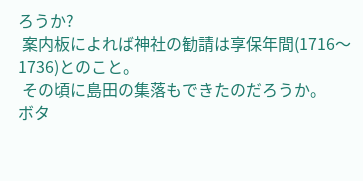ろうか?
 案内板によれば神社の勧請は享保年間(1716〜1736)とのこと。
 その頃に島田の集落もできたのだろうか。
ボタ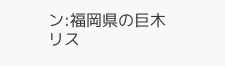ン:福岡県の巨木リス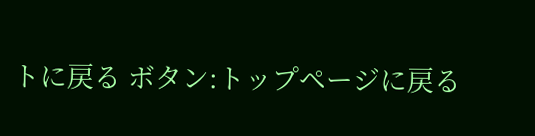トに戻る ボタン:トップページに戻る